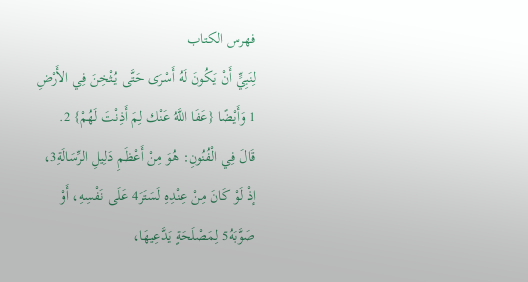فهرس الكتاب
لِنَبِيٍّ أَنْ يَكُونَ لَهُ أَسْرَى حَتَّى يُثْخِنَ فِي الأَرْضِ 1 وَأَيْضًا {عَفَا اللَّهُ عَنْك لِمَ أَذِنْتَ لَهُمْ} 2.
قَالَ فِي الْفُنُونِ: هُوَ مِنْ أَعْظَمِ دَلِيلِ الرِّسَالَةِ3، إذْ لَوْ كَانَ مِنْ عِنْدِهِ لَسَتَرَ4 عَلَى نَفْسِهِ، أَوْ صَوَّبَهُ5 لِمَصْلَحَةٍ يَدَّعِيهَا،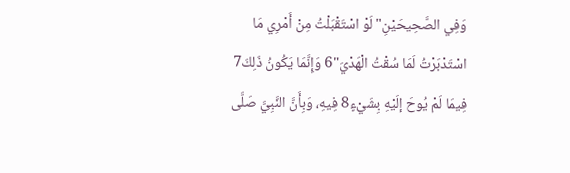وَفِي الصَّحِيحَيْنِ"لَوْ اسْتَقْبَلْتُ مِنْ أَمْرِي مَا اسْتَدْبَرْتُ لَمَا سُقْتُ الْهَدْيَ"6 وَإِنَّمَا يَكُونُ ذَلِكَ7 فِيمَا لَمْ يُوحَ إلَيْهِ بِشَيْءٍ8 فِيهِ، وَبِأَنَّ النَّبِيَّ صَلَّى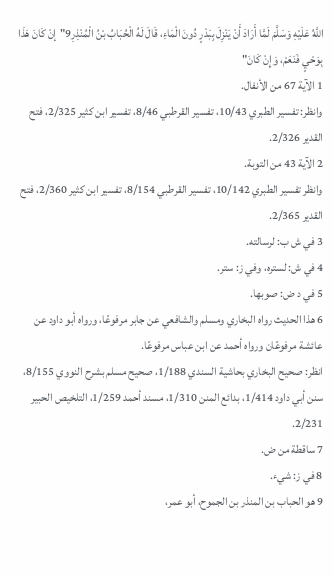اللَّهُ عَلَيْهِ وَسَلَّمَ لَمَّا أَرَادَ أَنْ يَنْزِلَ بِبَدْرٍ دُونَ الْمَاءِ، قَالَ لَهُ الْحُبَابُ بْنُ الْمُنْذِرِ9"إنْ كَانَ هَذَا بِوَحْيٍ فَنَعَمْ، وَإِنْ كَانَ"
1 الآية 67 من الأنفال.
وانظر: تفسير الطبري 10/43، تفسير القرطبي 8/46، تفسير ابن كثير 2/325، فتح القدير 2/326.
2 الآية 43 من التوبة.
وانظر تفسير الطبري 10/142، تفسير القرطبي 8/154، تفسير ابن كثير 2/360، فتح القدير 2/365.
3 في ش ب: لرسالته.
4 في ش: لستره، وفي ز: ستر.
5 في د ض: صوبها.
6 هذا الحديث رواه البخاري ومسلم والشافعي عن جابر مرفوعًا، ورواه أبو داود عن عائشة مرفوعًان ورواه أحمد عن ابن عباس مرفوعًا.
انظر: صحيح البخاري بحاشية السندي 1/188، صحيح مسلم بشرح النووي 8/155، سنن أبي داود 1/414، بدائع المنن 1/310، مسند أحمد 1/259، التلخيص الحبير 2/231.
7 ساقطة من ض.
8 في ز: شيء.
9 هو الحباب بن المنذر بن الجموح، أبو عمر،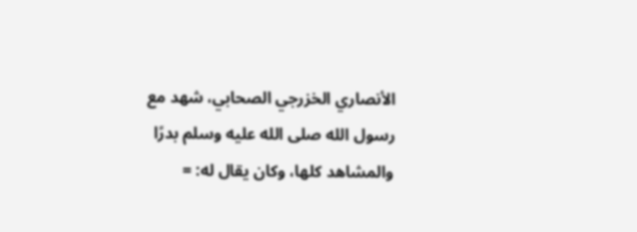الأنصاري الخزرجي الصحابي، شهد مع رسول الله صلى الله عليه وسلم بدرًا والمشاهد كلها، وكان يقال له: =